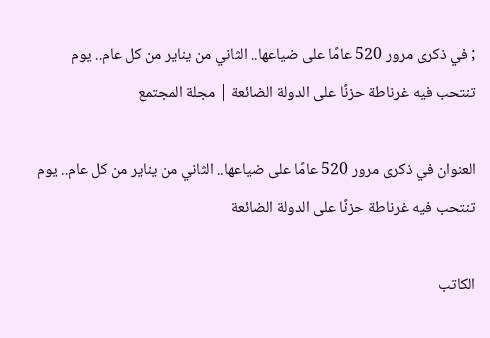; في ذكرى مرور 520 عامًا على ضياعها.. الثاني من يناير من كل عام.. يوم تنتحب فيه غرناطة حزنًا على الدولة الضائعة | مجلة المجتمع

العنوان في ذكرى مرور 520 عامًا على ضياعها.. الثاني من يناير من كل عام.. يوم تنتحب فيه غرناطة حزنًا على الدولة الضائعة

الكاتب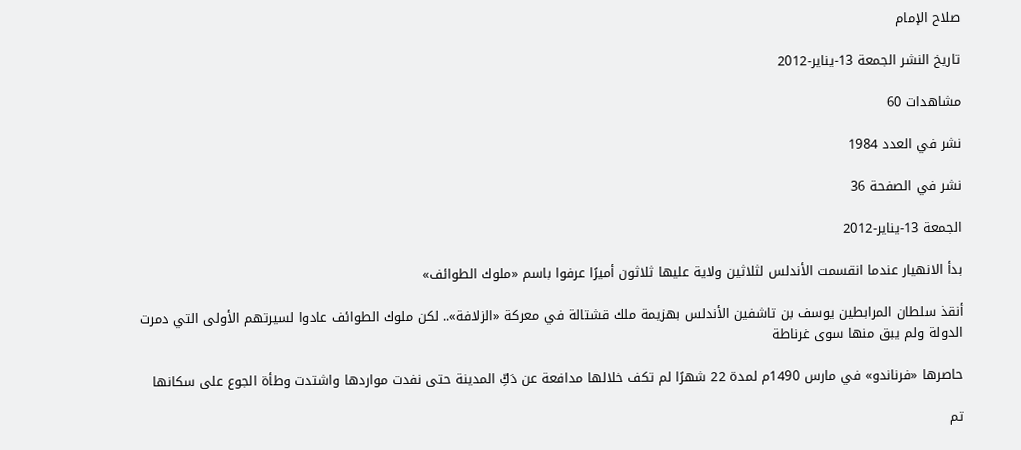صلاح الإمام

تاريخ النشر الجمعة 13-يناير-2012

مشاهدات 60

نشر في العدد 1984

نشر في الصفحة 36

الجمعة 13-يناير-2012

بدأ الانهيار عندما انقسمت الأندلس لثلاثين ولاية عليها ثلاثون أميرًا عرفوا باسم «ملوك الطوائف»

أنقذ سلطان المرابطين يوسف بن تاشفين الأندلس بهزيمة ملك قشتالة في معركة «الزلافة».. لكن ملوك الطوائف عادوا لسيرتهم الأولى التي دمرت الدولة ولم يبق منها سوى غرناطة

حاصرها «فرناندو» في مارس 1490م لمدة 22 شهرًا لم تكف خلالها مدافعة عن دَكِّ المدينة حتى نفدت مواردها واشتدت وطأة الجوع على سكانها

تم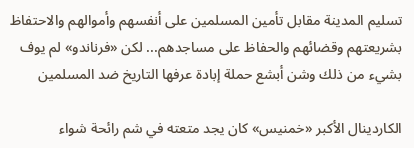تسليم المدينة مقابل تأمين المسلمين على أنفسهم وأموالهم والاحتفاظ بشريعتهم وقضائهم والحفاظ على مساجدهم... لكن «فرناندو» لم يوف بشيء من ذلك وشن أبشع حملة إبادة عرفها التاريخ ضد المسلمين

الكاردينال الأكبر «خمنيس» كان يجد متعته في شم رائحة شواء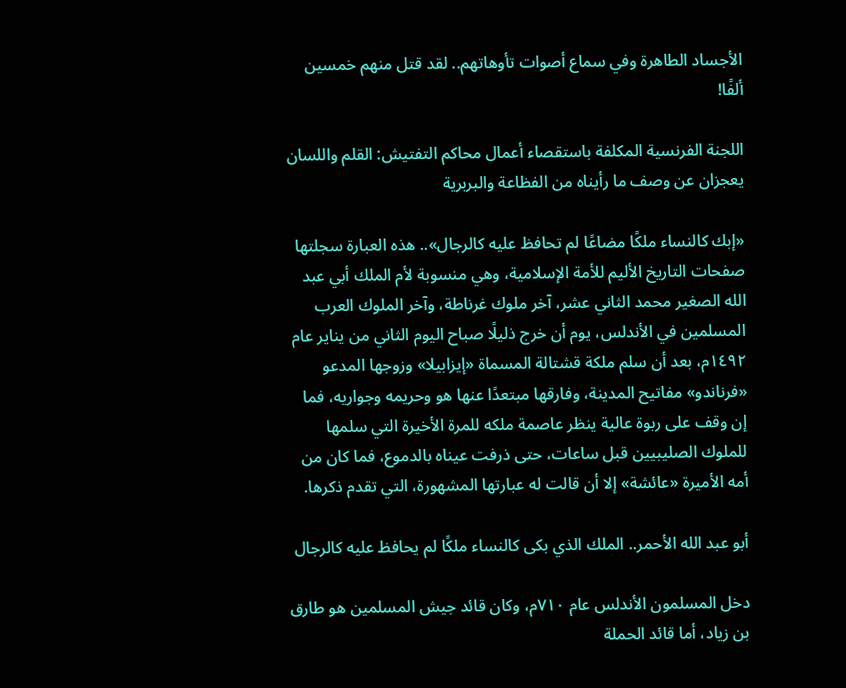الأجساد الطاهرة وفي سماع أصوات تأوهاتهم.. لقد قتل منهم خمسين ألفًا!

اللجنة الفرنسية المكلفة باستقصاء أعمال محاكم التفتيش: القلم واللسان يعجزان عن وصف ما رأيناه من الفظاعة والبربرية

«إبك كالنساء ملكًا مضاعًا لم تحافظ عليه كالرجال».. هذه العبارة سجلتها صفحات التاريخ الأليم للأمة الإسلامية، وهي منسوبة لأم الملك أبي عبد الله الصغير محمد الثاني عشر، آخر ملوك غرناطة، وآخر الملوك العرب المسلمين في الأندلس، يوم أن خرج ذليلًا صباح اليوم الثاني من يناير عام ١٤٩٢م، بعد أن سلم ملكة قشتالة المسماة «إيزابيلا» وزوجها المدعو «فرناندو» مفاتيح المدينة، وفارقها مبتعدًا عنها هو وحريمه وجواريه، فما إن وقف على ربوة عالية ينظر عاصمة ملكه للمرة الأخيرة التي سلمها للملوك الصليبيين قبل ساعات، حتى ذرفت عيناه بالدموع، فما كان من أمه الأميرة «عائشة» إلا أن قالت له عبارتها المشهورة، التي تقدم ذكرها.

أبو عبد الله الأحمر.. الملك الذي بكى كالنساء ملكًا لم يحافظ عليه كالرجال

دخل المسلمون الأندلس عام ٧١٠م، وكان قائد جيش المسلمين هو طارق بن زياد، أما قائد الحملة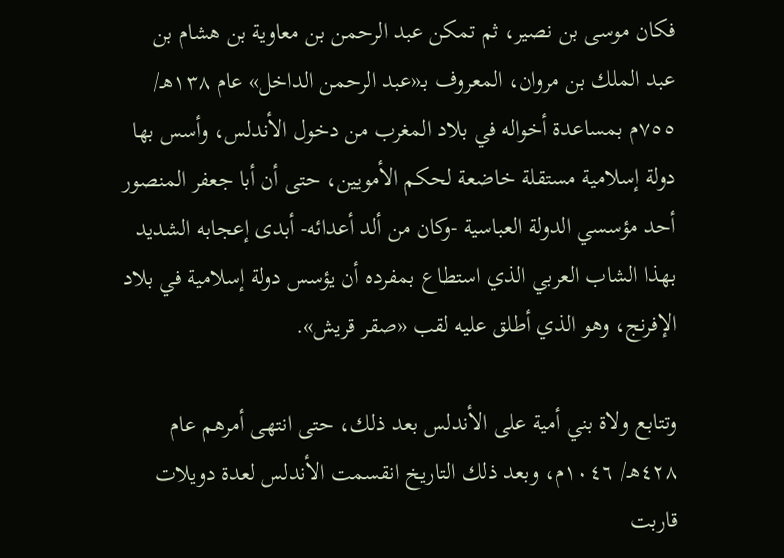فكان موسى بن نصير، ثم تمكن عبد الرحمن بن معاوية بن هشام بن عبد الملك بن مروان، المعروف بـ«عبد الرحمن الداخل» عام ١٣٨هـ/ ٧٥٥م بمساعدة أخواله في بلاد المغرب من دخول الأندلس، وأسس بها دولة إسلامية مستقلة خاضعة لحكم الأمويين، حتى أن أبا جعفر المنصور أحد مؤسسي الدولة العباسية -وكان من ألد أعدائه- أبدى إعجابه الشديد بهذا الشاب العربي الذي استطاع بمفرده أن يؤسس دولة إسلامية في بلاد الإفرنج، وهو الذي أطلق عليه لقب «صقر قريش».

وتتابع ولاة بني أمية على الأندلس بعد ذلك، حتى انتهى أمرهم عام ٤٢٨هـ/ ١٠٤٦م، وبعد ذلك التاريخ انقسمت الأندلس لعدة دويلات قاربت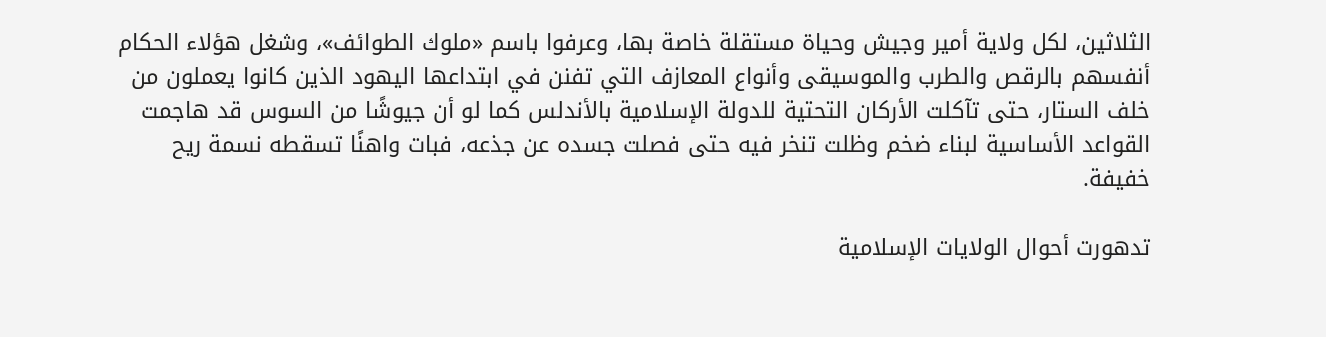الثلاثين، لكل ولاية أمير وجيش وحياة مستقلة خاصة بها، وعرفوا باسم «ملوك الطوائف»، وشغل هؤلاء الحكام أنفسهم بالرقص والطرب والموسيقى وأنواع المعازف التي تفنن في ابتداعها اليهود الذين كانوا يعملون من خلف الستار، حتى تآكلت الأركان التحتية للدولة الإسلامية بالأندلس كما لو أن جيوشًا من السوس قد هاجمت القواعد الأساسية لبناء ضخم وظلت تنخر فيه حتى فصلت جسده عن جذعه، فبات واهنًا تسقطه نسمة ريح خفيفة.

تدهورت أحوال الولايات الإسلامية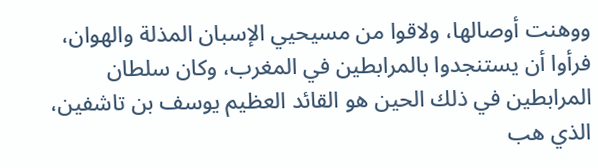ووهنت أوصالها، ولاقوا من مسيحيي الإسبان المذلة والهوان، فرأوا أن يستنجدوا بالمرابطين في المغرب، وكان سلطان المرابطين في ذلك الحين هو القائد العظيم يوسف بن تاشفين، الذي هب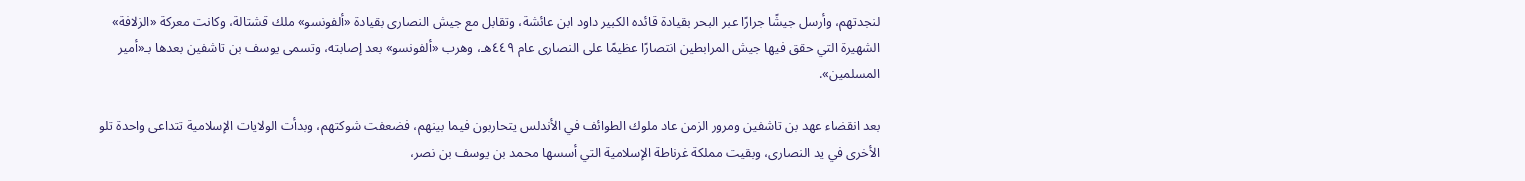لنجدتهم، وأرسل جيشًا جرارًا عبر البحر بقيادة قائده الكبير داود ابن عائشة، وتقابل مع جيش النصارى بقيادة «ألفونسو» ملك قشتالة، وكانت معركة «الزلافة» الشهيرة التي حقق فيها جيش المرابطين انتصارًا عظيمًا على النصارى عام ٤٤٩هـ، وهرب «ألفونسو» بعد إصابته، وتسمى يوسف بن تاشفين بعدها بـ«أمير المسلمين».

بعد انقضاء عهد بن تاشفين ومرور الزمن عاد ملوك الطوائف في الأندلس يتحاربون فيما بينهم، فضعفت شوكتهم، وبدأت الولايات الإسلامية تتداعى واحدة تلو الأخرى في يد النصارى، وبقيت مملكة غرناطة الإسلامية التي أسسها محمد بن يوسف بن نصر،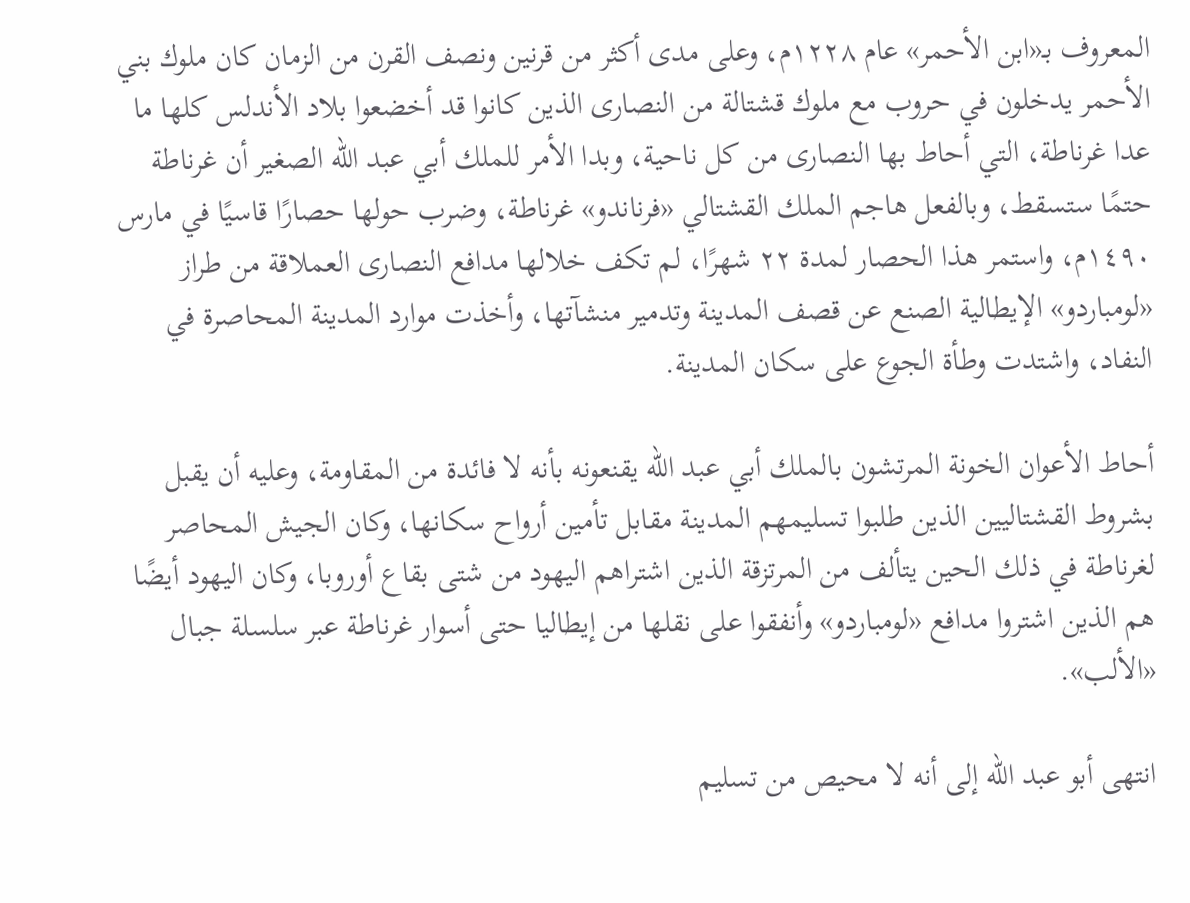المعروف بـ«ابن الأحمر» عام ۱۲۲۸م، وعلى مدى أكثر من قرنين ونصف القرن من الزمان كان ملوك بني الأحمر يدخلون في حروب مع ملوك قشتالة من النصارى الذين كانوا قد أخضعوا بلاد الأندلس كلها ما عدا غرناطة، التي أحاط بها النصارى من كل ناحية، وبدا الأمر للملك أبي عبد الله الصغير أن غرناطة حتمًا ستسقط، وبالفعل هاجم الملك القشتالي «فرناندو» غرناطة، وضرب حولها حصارًا قاسيًا في مارس ١٤٩٠م، واستمر هذا الحصار لمدة ۲۲ شهرًا، لم تكف خلالها مدافع النصارى العملاقة من طراز «لومباردو» الإيطالية الصنع عن قصف المدينة وتدمير منشآتها، وأخذت موارد المدينة المحاصرة في النفاد، واشتدت وطأة الجوع على سكان المدينة.

أحاط الأعوان الخونة المرتشون بالملك أبي عبد الله يقنعونه بأنه لا فائدة من المقاومة، وعليه أن يقبل بشروط القشتاليين الذين طلبوا تسليمهم المدينة مقابل تأمين أرواح سكانها، وكان الجيش المحاصر لغرناطة في ذلك الحين يتألف من المرتزقة الذين اشتراهم اليهود من شتى بقاع أوروبا، وكان اليهود أيضًا هم الذين اشتروا مدافع «لومباردو» وأنفقوا على نقلها من إيطاليا حتى أسوار غرناطة عبر سلسلة جبال «الألب».

انتهى أبو عبد الله إلى أنه لا محيص من تسليم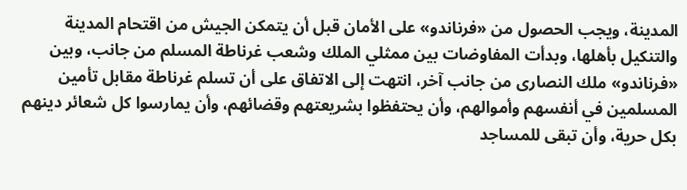المدينة، ويجب الحصول من «فرناندو» على الأمان قبل أن يتمكن الجيش من اقتحام المدينة والتنكيل بأهلها، وبدأت المفاوضات بين ممثلي الملك وشعب غرناطة المسلم من جانب، وبين «فرناندو» ملك النصارى من جانب آخر، انتهت إلى الاتفاق على أن تسلم غرناطة مقابل تأمين المسلمين في أنفسهم وأموالهم، وأن يحتفظوا بشريعتهم وقضائهم، وأن يمارسوا كل شعائر دينهم بكل حرية، وأن تبقى للمساجد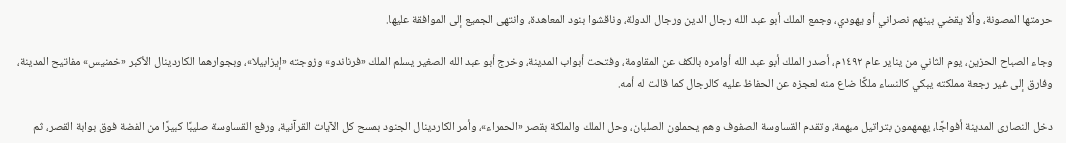حرمتها المصونة، وألا يقضي بينهم نصراني أو يهودي، وجمع الملك أبو عبد الله رجال الدين ورجال الدولة، وناقشوا بنود المعاهدة، وانتهى الجميع إلى الموافقة عليها.

وجاء الصباح الحزين، يوم الثاني من يناير عام ١٤٩٢م، أصدر الملك أبو عبد الله أوامره بالكف عن المقاومة، وفتحت أبواب المدينة، وخرج أبو عبد الله الصغير يسلم الملك «فرناندو» وزوجته «إيزابيلا»، وبجوارهما الكاردينال الأكبر «خمنيس» مفاتيح المدينة، وفارق إلى غير رجعة مملكته يبكي كالنساء ملكًا ضاع منه لعجزه عن الحفاظ عليه كالرجال كما قالت له أمه.

دخل النصارى المدينة أفواجًا، يهمهمون بتراتيل مبهمة، وتقدم القساوسة الصفوف وهم يحملون الصلبان، وحل الملك والملكة بقصر «الحمراء»، وأمر الكاردينال الجنود بمسح كل الآيات القرآنية، ورفع القساوسة صليبًا كبيرًا من الفضة فوق بوابة القصر، ثم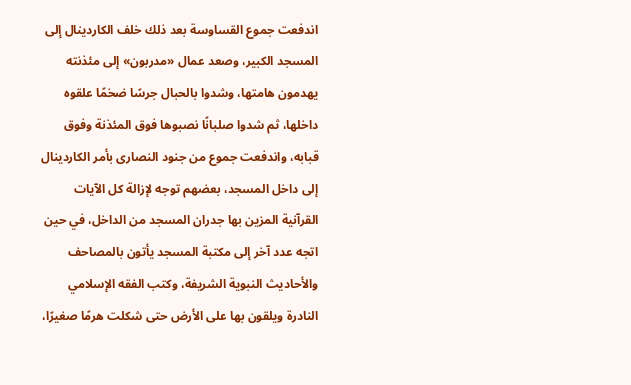اندفعت جموع القساوسة بعد ذلك خلف الكاردينال إلى المسجد الكبير، وصعد عمال «مدربون» إلى مئذنته يهدمون هامتها، وشدوا بالحبال جرسًا ضخمًا علقوه داخلها، ثم شدوا صلبانًا نصبوها فوق المئذنة وفوق قبابه، واندفعت جموع من جنود النصارى بأمر الكاردينال إلى داخل المسجد، بعضهم توجه لإزالة كل الآيات القرآنية المزين بها جدران المسجد من الداخل، في حين اتجه عدد آخر إلى مكتبة المسجد يأتون بالمصاحف والأحاديث النبوية الشريفة، وكتب الفقه الإسلامي النادرة ويلقون بها على الأرض حتى شكلت هرمًا صغيرًا،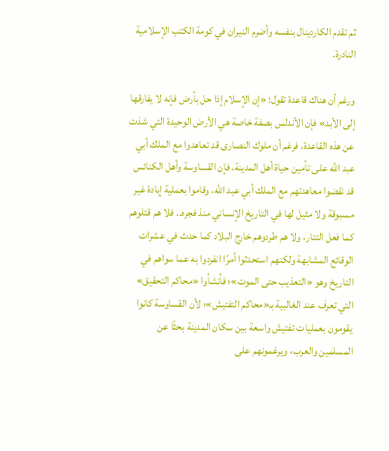ثم تقدم الكاردينال بنفسه وأضرم النيران في كومة الكتب الإسلامية النادرة.

ورغم أن هناك قاعدة تقول: «إن الإسلام إذا حل بأرض فإنه لا يفارقها إلى الأبد» فإن الأندلس بصفة خاصة هي الأرض الوحيدة التي شذت عن هذه القاعدة، فرغم أن ملوك النصارى قد تعاهدوا مع الملك أبي عبد الله على تأمين حياة أهل المدينة، فإن القساوسة وأهل الكنائس قد نقضوا معاهدتهم مع الملك أبي عبد الله، وقاموا بعملية إبادة غير مسبوقة ولا مثيل لها في التاريخ الإنساني منذ فجره.. فلا هم قتلوهم كما فعل التتار، ولا هم طردوهم خارج البلاد كما حدث في عشرات الوقائع المشابهة ولكنهم استحدثوا أمرًا انفردوا به عما سواهم في التاريخ وهو «التعذيب حتى الموت»؛ فأنشأوا «محاكم التحقيق» التي تعرف عند الغالبية بـ«محاكم التفتيش»؛ لأن القساوسة كانوا يقومون بعمليات تفتيش واسعة بين سكان المدينة بحثًا عن المسلمين والعرب، ويرغمونهم على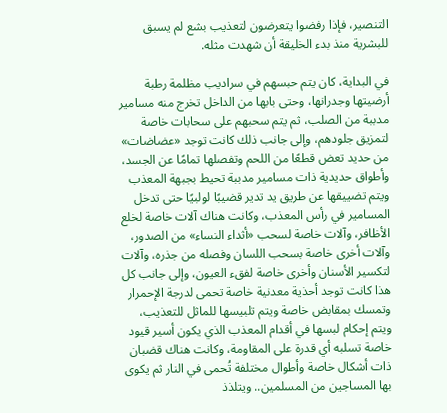التنصير، فإذا رفضوا يتعرضون لتعذيب بشع لم يسبق للبشرية منذ بدء الخليقة أن شهدت مثله.

في البداية، كان يتم حبسهم في سراديب مظلمة رطبة أرضيتها وجدرانها، وحتى بابها من الداخل تخرج منه مسامير مدببة من الصلب، ثم يتم سحبهم على سحابات خاصة لتمزيق جلودهم، وإلى جانب ذلك كانت توجد «عضاضات» من حديد تعض قطعًا من اللحم وتفصلها تمامًا عن الجسد، وأطواق حديدية ذات مسامير مدببة تحيط بجبهة المعذب ويتم تضييقها عن طريق يد تدير قضيبًا لولبيًا حتى تدخل المسامير في رأس المعذب، وكانت هناك آلات خاصة لخلع الأظافر، وآلات خاصة لسحب «أثداء النساء» من الصدور، وآلات أخرى خاصة بسحب اللسان وفصله من جذره، وآلات لتكسير الأسنان وأخرى خاصة لفقء العيون، وإلى جانب كل هذا كانت توجد أحذية معدنية خاصة تحمى لدرجة الإحمرار وتمسك بمقابض خاصة ويتم تلبيسها للماثل للتعذيب، ويتم إحكام لبسها في أقدام المعذب الذي يكون أسير قيود خاصة تسلبه أي قدرة على المقاومة، وكانت هناك قضبان ذات أشكال خاصة وأطوال مختلفة تُحمى في النار ثم يكوى بها المساجين من المسلمين.. ويتلذذ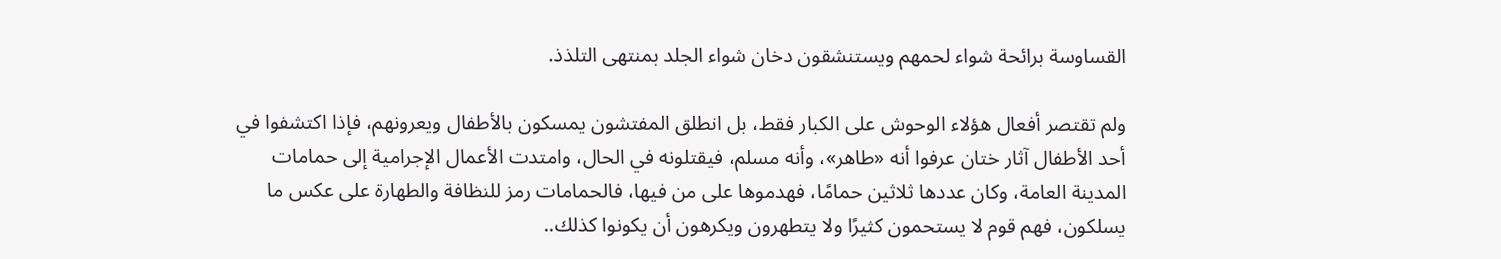القساوسة برائحة شواء لحمهم ويستنشقون دخان شواء الجلد بمنتهى التلذذ.

ولم تقتصر أفعال هؤلاء الوحوش على الكبار فقط، بل انطلق المفتشون يمسكون بالأطفال ويعرونهم، فإذا اكتشفوا في أحد الأطفال آثار ختان عرفوا أنه «طاهر»، وأنه مسلم، فيقتلونه في الحال، وامتدت الأعمال الإجرامية إلى حمامات المدينة العامة، وكان عددها ثلاثين حمامًا، فهدموها على من فيها، فالحمامات رمز للنظافة والطهارة على عكس ما يسلكون، فهم قوم لا يستحمون كثيرًا ولا يتطهرون ويكرهون أن يكونوا كذلك..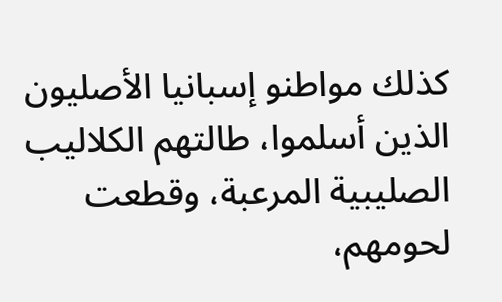كذلك مواطنو إسبانيا الأصليون الذين أسلموا، طالتهم الكلاليب الصليبية المرعبة، وقطعت لحومهم،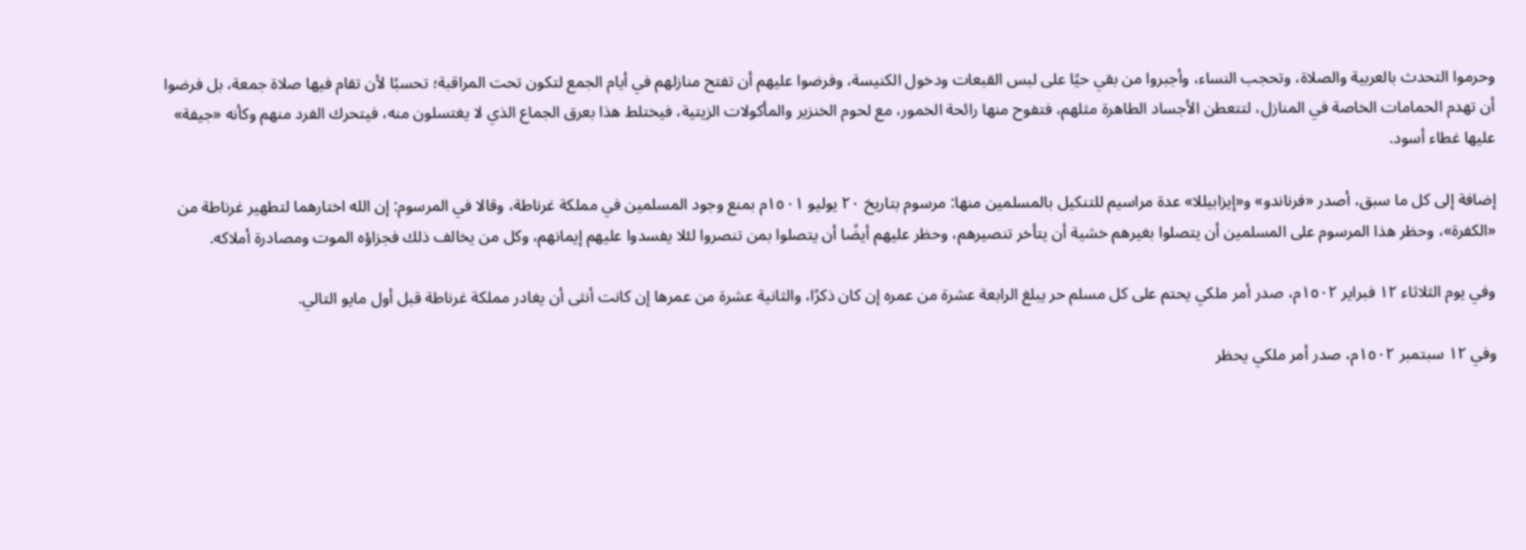وحرموا التحدث بالعربية والصلاة، وتحجب النساء، وأجبروا من بقي حيًا على لبس القبعات ودخول الكنيسة، وفرضوا عليهم أن تفتح منازلهم في أيام الجمع لتكون تحت المراقبة؛ تحسبًا لأن تقام فيها صلاة جمعة، بل فرضوا أن تهدم الحمامات الخاصة في المنازل، لتتعطن الأجساد الطاهرة مثلهم، فتفوح منها رائحة الخمور، مع لحوم الخنزير والمأكولات الزيتية، فيختلط هذا بعرق الجماع الذي لا يغتسلون منه، فيتحرك الفرد منهم وكأنه «جيفة» عليها غطاء أسود.

إضافة إلى كل ما سبق، أصدر «فرناندو» و«إيزابيللا» عدة مراسيم للتنكيل بالمسلمين منها: مرسوم بتاريخ ۲۰ يوليو ١٥٠١م بمنع وجود المسلمين في مملكة غرناطة، وقالا في المرسوم: إن الله اختارهما لتطهير غرناطة من «الكفرة»، وحظر هذا المرسوم على المسلمين أن يتصلوا بغيرهم خشية أن يتأخر تنصيرهم، وحظر عليهم أيضًا أن يتصلوا بمن تنصروا لئلا يفسدوا عليهم إيمانهم، وكل من يخالف ذلك فجزاؤه الموت ومصادرة أملاكه.

وفي يوم الثلاثاء ١٢ فبراير ١٥٠٢م، صدر أمر ملكي يحتم على كل مسلم حر يبلغ الرابعة عشرة من عمره إن كان ذكرًا، والثانية عشرة من عمرها إن كانت أنثى أن يغادر مملكة غرناطة قبل أول مايو التالي.

وفي ١٢ سبتمبر ١٥٠٢م، صدر أمر ملكي يحظر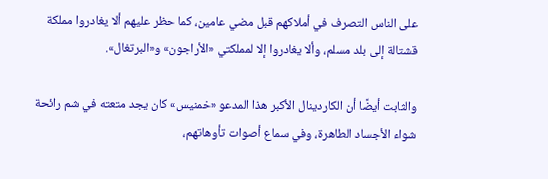على الناس التصرف في أملاكهم قبل مضي عامين، كما حظر عليهم ألا يغادروا مملكة قشتالة إلى بلد مسلم، وألا يغادروا إلا لمملكتي «الأراجون» و«البرتغال».

والثابت أيضًا أن الكاردينال الأكبر هذا المدعو «خمنيس» كان يجد متعته في شم رائحة شواء الأجساد الطاهرة، وفي سماع أصوات تأوهاتهم،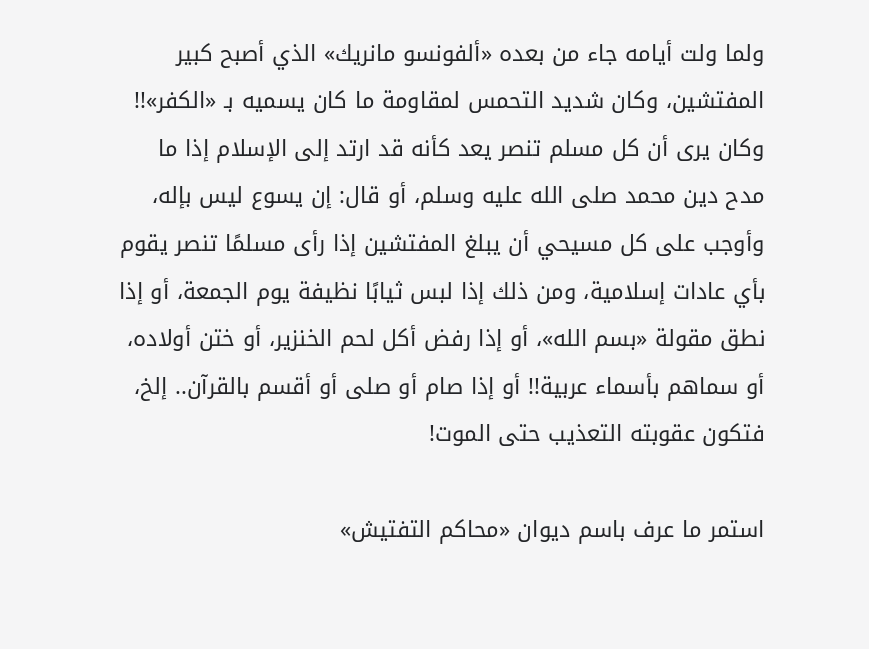ولما ولت أيامه جاء من بعده «ألفونسو مانريك» الذي أصبح كبير المفتشين، وكان شديد التحمس لمقاومة ما كان يسميه بـ «الكفر»!! وكان يرى أن كل مسلم تنصر يعد كأنه قد ارتد إلى الإسلام إذا ما مدح دين محمد صلى الله عليه وسلم، أو قال: إن يسوع ليس بإله، وأوجب على كل مسيحي أن يبلغ المفتشين إذا رأى مسلمًا تنصر يقوم بأي عادات إسلامية، ومن ذلك إذا لبس ثيابًا نظيفة يوم الجمعة، أو إذا نطق مقولة «بسم الله»، أو إذا رفض أكل لحم الخنزير، أو ختن أولاده، أو سماهم بأسماء عربية!! أو إذا صام أو صلى أو أقسم بالقرآن.. إلخ، فتكون عقوبته التعذيب حتى الموت!

استمر ما عرف باسم ديوان «محاكم التفتيش»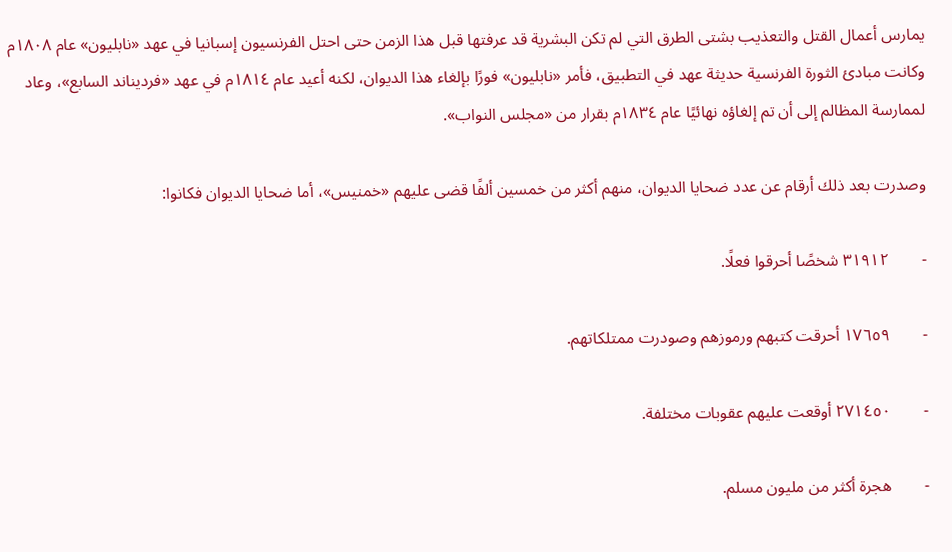يمارس أعمال القتل والتعذيب بشتى الطرق التي لم تكن البشرية قد عرفتها قبل هذا الزمن حتى احتل الفرنسيون إسبانيا في عهد «نابليون» عام ١٨٠٨م وكانت مبادئ الثورة الفرنسية حديثة عهد في التطبيق، فأمر «نابليون» فورًا بإلغاء هذا الديوان، لكنه أعيد عام ١٨١٤م في عهد «فرديناند السابع»، وعاد لممارسة المظالم إلى أن تم إلغاؤه نهائيًا عام ١٨٣٤م بقرار من «مجلس النواب».

وصدرت بعد ذلك أرقام عن عدد ضحايا الديوان، منهم أكثر من خمسين ألفًا قضى عليهم «خمنيس»، أما ضحايا الديوان فكانوا:

-        ۳۱۹۱۲ شخصًا أحرقوا فعلًا.

-        ١٧٦٥٩ أحرقت كتبهم ورموزهم وصودرت ممتلكاتهم.

-        ٢٧١٤٥٠ أوقعت عليهم عقوبات مختلفة.

-        هجرة أكثر من مليون مسلم.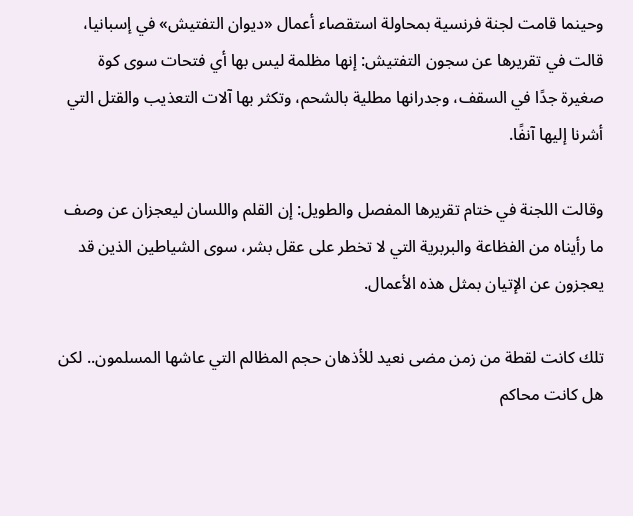وحينما قامت لجنة فرنسية بمحاولة استقصاء أعمال «ديوان التفتيش» في إسبانيا، قالت في تقريرها عن سجون التفتيش: إنها مظلمة ليس بها أي فتحات سوى كوة صغيرة جدًا في السقف، وجدرانها مطلية بالشحم، وتكثر بها آلات التعذيب والقتل التي أشرنا إليها آنفًا.

وقالت اللجنة في ختام تقريرها المفصل والطويل: إن القلم واللسان ليعجزان عن وصف ما رأيناه من الفظاعة والبربرية التي لا تخطر على عقل بشر، سوى الشياطين الذين قد يعجزون عن الإتيان بمثل هذه الأعمال.

تلك كانت لقطة من زمن مضى نعيد للأذهان حجم المظالم التي عاشها المسلمون.. لكن هل كانت محاكم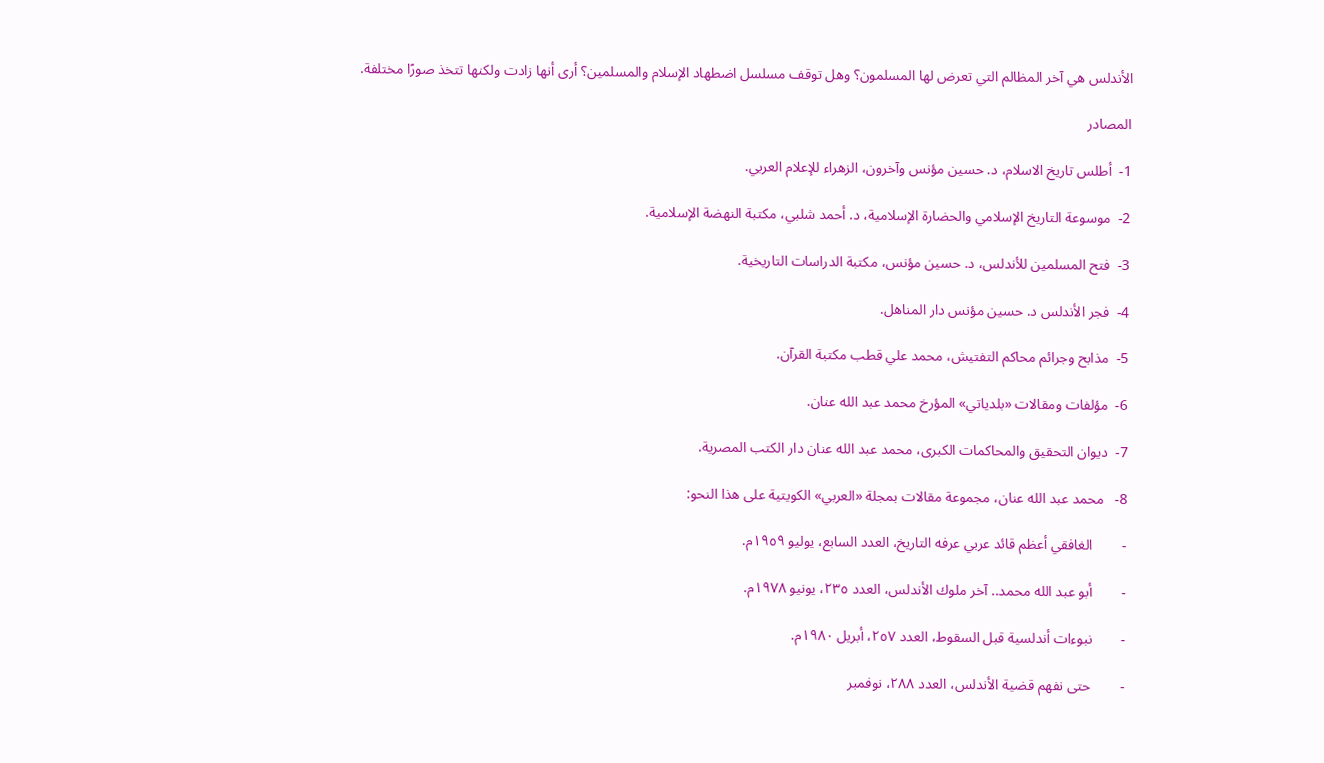الأندلس هي آخر المظالم التي تعرض لها المسلمون؟ وهل توقف مسلسل اضطهاد الإسلام والمسلمين؟ أرى أنها زادت ولكنها تتخذ صورًا مختلفة.

المصادر

1-  أطلس تاريخ الاسلام، د. حسين مؤنس وآخرون، الزهراء للإعلام العربي.

2-  موسوعة التاريخ الإسلامي والحضارة الإسلامية، د. أحمد شلبي، مكتبة النهضة الإسلامية.

3-  فتح المسلمين للأندلس، د. حسين مؤنس، مكتبة الدراسات التاريخية.

4-  فجر الأندلس د. حسين مؤنس دار المناهل.

5-  مذابح وجرائم محاكم التفتيش، محمد علي قطب مكتبة القرآن.

6-  مؤلفات ومقالات «بلدياتي» المؤرخ محمد عبد الله عنان.

7-  ديوان التحقيق والمحاكمات الكبرى، محمد عبد الله عنان دار الكتب المصرية.

8-   محمد عبد الله عنان، مجموعة مقالات بمجلة «العربي» الكويتية على هذا النحو:

-        الغافقي أعظم قائد عربي عرفه التاريخ، العدد السابع، يوليو ١٩٥٩م.

-        أبو عبد الله محمد.. آخر ملوك الأندلس، العدد ٢٣٥، يونيو ۱۹۷۸م.

-        نبوءات أندلسية قبل السقوط، العدد ٢٥٧، أبريل ۱۹۸۰م.

-        حتى نفهم قضية الأندلس، العدد ۲۸۸، نوفمبر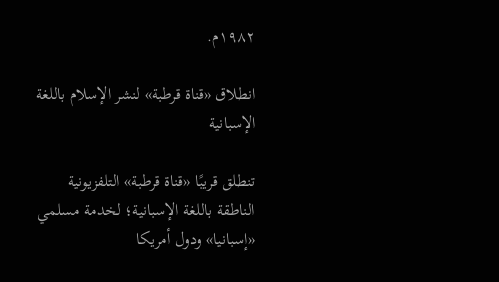۱۹۸۲م.

انطلاق «قناة قرطبة» لنشر الإسلام باللغة الإسبانية

تنطلق قريبًا «قناة قرطبة» التلفزيونية الناطقة باللغة الإسبانية؛ لخدمة مسلمي «إسبانيا» ودول أمريكا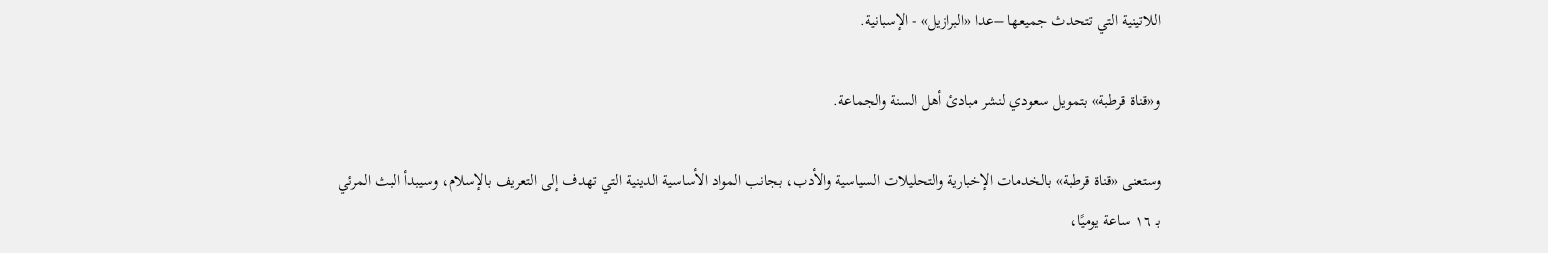اللاتينية التي تتحدث جميعها –عدا «البرازيل» - الإسبانية.

و«قناة قرطبة» بتمويل سعودي لنشر مبادئ أهل السنة والجماعة.

وستعنى «قناة قرطبة» بالخدمات الإخبارية والتحليلات السياسية والأدب، بجانب المواد الأساسية الدينية التي تهدف إلى التعريف بالإسلام، وسيبدأ البث المرئي بـ ١٦ ساعة يوميًا،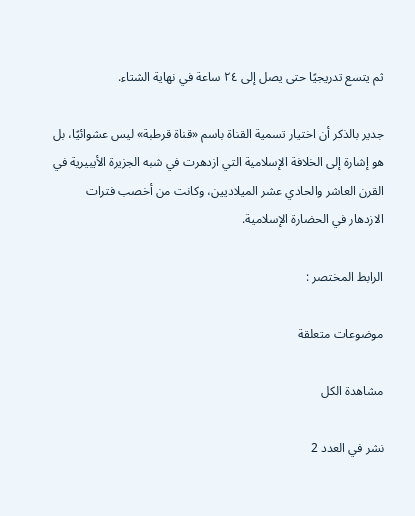ثم يتسع تدريجيًا حتى يصل إلى ٢٤ ساعة في نهاية الشتاء.

جدير بالذكر أن اختيار تسمية القناة باسم «قناة قرطبة» ليس عشوائيًا، بل هو إشارة إلى الخلافة الإسلامية التي ازدهرت في شبه الجزيرة الأيبيرية في القرن العاشر والحادي عشر الميلاديين، وكانت من أخصب فترات الازدهار في الحضارة الإسلامية.

الرابط المختصر :

موضوعات متعلقة

مشاهدة الكل

نشر في العدد 2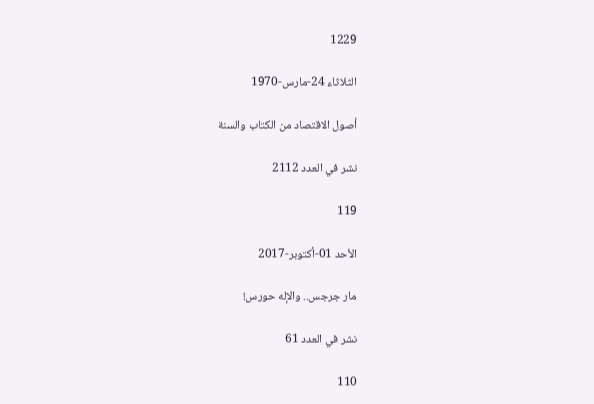1229

الثلاثاء 24-مارس-1970

أصول الاقتصاد من الكتاب والسنة

نشر في العدد 2112

119

الأحد 01-أكتوبر-2017

مار جرجس.. والإله حورس!

نشر في العدد 61

110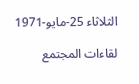الثلاثاء 25-مايو-1971

لقاءات المجتمع